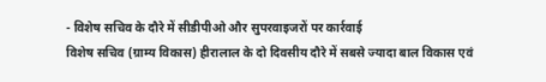- विशेष सचिव के दौरे में सीडीपीओ और सुपरवाइजरों पर कार्रवाई
विशेष सचिव (ग्राम्य विकास) हीरालाल के दो दिवसीय दौरे में सबसे ज्यादा बाल विकास एवं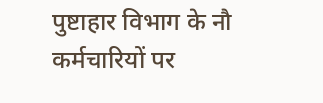पुष्टाहार विभाग के नौ कर्मचारियों पर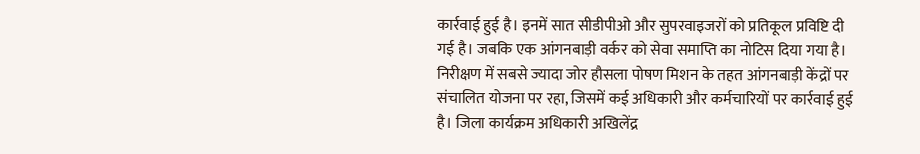कार्रवाई हुई है। इनमें सात सीडीपीओ और सुपरवाइजरों को प्रतिकूल प्रविष्टि दी गई है। जबकि एक आंगनबाड़ी वर्कर को सेवा समाप्ति का नोटिस दिया गया है।
निरीक्षण में सबसे ज्यादा जोर हौसला पोषण मिशन के तहत आंगनबाड़ी केंद्रों पर संचालित योजना पर रहा, जिसमें कई अधिकारी और कर्मचारियों पर कार्रवाई हुई है। जिला कार्यक्रम अधिकारी अखिलेंद्र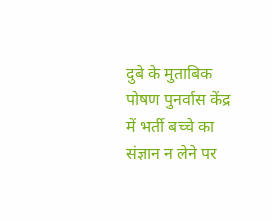दुबे के मुताबिक पोषण पुनर्वास केंद्र में भर्ती बच्चे का संज्ञान न लेने पर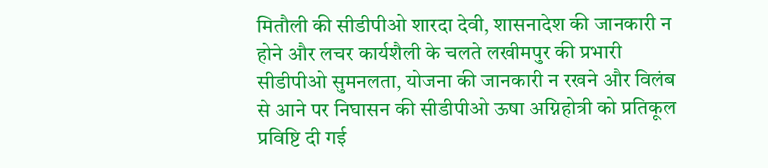मितौली की सीडीपीओ शारदा देवी, शासनादेश की जानकारी न होने और लचर कार्यशैली के चलते लखीमपुर की प्रभारी सीडीपीओ सुमनलता, योजना की जानकारी न रखने और विलंब से आने पर निघासन की सीडीपीओ ऊषा अग्निहोत्री को प्रतिकूल प्रविष्टि दी गई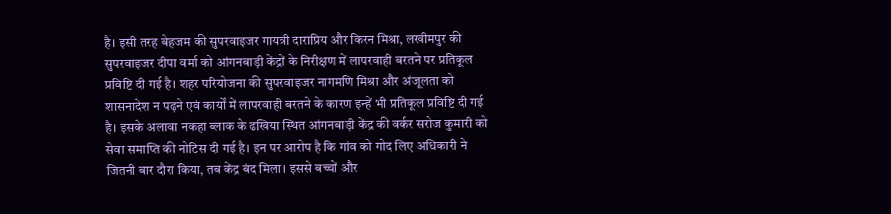है। इसी तरह बेहजम की सुपरवाइजर गायत्री दाराप्रिय और किरन मिश्रा, लखीमपुर की सुपरवाइजर दीपा वर्मा को आंगनबाड़ी केंद्रों के निरीक्षण में लापरवाही बरतने पर प्रतिकूल प्रविष्टि दी गई है। शहर परियोजना की सुपरवाइजर नागमणि मिश्रा और अंजूलता को शासनादेश न पढ़ने एवं कार्यों में लापरवाही बरतने के कारण इन्हें भी प्रतिकूल प्रविष्टि दी गई है। इसके अलावा नकहा ब्लाक के ढखिया स्थित आंगनबाड़ी केंद्र की वर्कर सरोज कुमारी को सेवा समाप्ति की नोटिस दी गई है। इन पर आरोप है कि गांव को गोद लिए अधिकारी ने जितनी बार दौरा किया, तब केंद्र बंद मिला। इससे बच्चों और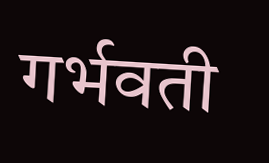गर्भवती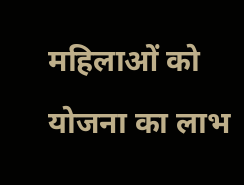महिलाओं को योजना का लाभ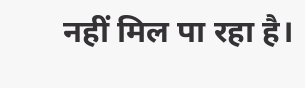नहीं मिल पा रहा है।